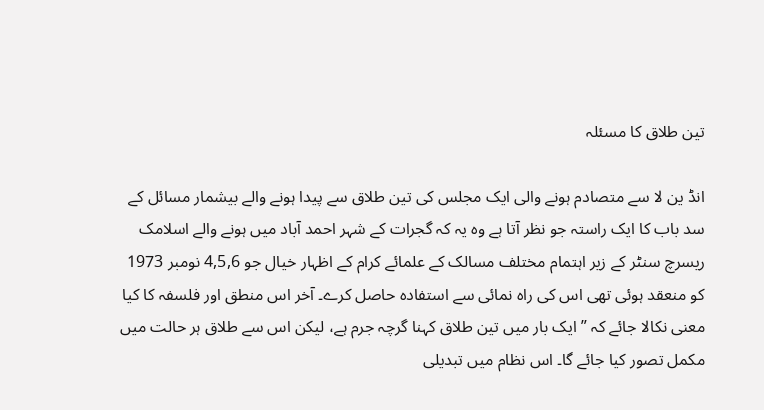تین طلاق کا مسئلہ

انڈ ین لا سے متصادم ہونے والی ایک مجلس کی تین طلاق سے پیدا ہونے والے بیشمار مسائل کے سد باب کا ایک راستہ جو نظر آتا ہے وہ یہ کہ گجرات کے شہر احمد آباد میں ہونے والے اسلامک ریسرچ سنٹر کے زیر اہتمام مختلف مسالک کے علمائے کرام کے اظہار خیال جو 4,5,6 نومبر 1973 کو منعقد ہوئی تھی اس کی راہ نمائی سے استفادہ حاصل کرے۔ آخر اس منطق اور فلسفہ کا کیا معنی نکالا جائے کہ ” ایک بار میں تین طلاق کہنا گرچہ جرم ہے، لیکن اس سے طلاق ہر حالت میں مکمل تصور کیا جائے گا۔ اس نظام میں تبدیلی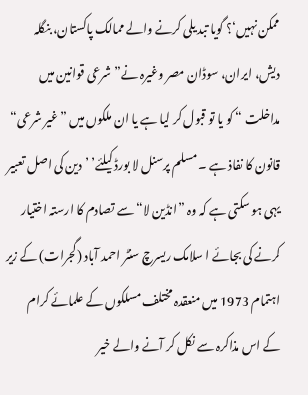ممکن نہیں‘؟ گویا تبد یلی کرنے والے ممالک پاکستان، بنگلہ دیش، ایران، سوڈان مصر وغیرہ نے” شرعی قوانین میں مداخلت “ کو یا تو قبول کر لیا ہے یا ان ملکوں میں ”غیر شرعی“ قانون کا نفاذ ہے ۔ مسلم پرسنل لا بورڈ کیلئے’ ’دین کی اصل تعبیر یہی ہو سکتی ہے کہ وہ ”انڈین لا“ سے تصادم کا ارستہ اختیار کرنے کی بجائے ا سلامک ریسرچ سنٹر احمد آباد (گجرات) کے زیر اہتمام 1973 میں منعقدہ مختلف مسلکوں کے علمائے کرام کے اس مذاکرہ سے نکل کر آنے والے خیر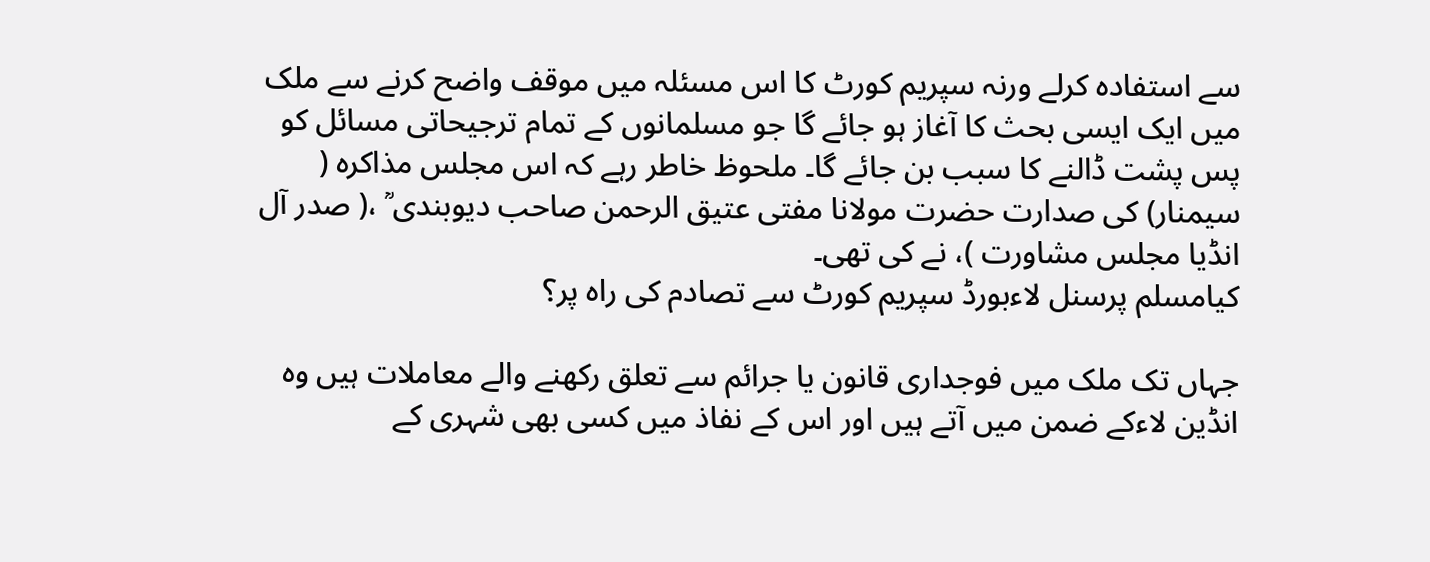سے استفادہ کرلے ورنہ سپریم کورٹ کا اس مسئلہ میں موقف واضح کرنے سے ملک میں ایک ایسی بحث کا آغاز ہو جائے گا جو مسلمانوں کے تمام ترجیحاتی مسائل کو پس پشت ڈالنے کا سبب بن جائے گا۔ ملحوظ خاطر رہے کہ اس مجلس مذاکرہ ( سیمنار) کی صدارت حضرت مولانا مفتی عتیق الرحمن صاحب دیوبندی ؒ ،( صدر آل انڈیا مجلس مشاورت )، نے کی تھی۔
کیامسلم پرسنل لاءبورڈ سپریم کورٹ سے تصادم کی راہ پر؟

جہاں تک ملک میں فوجداری قانون یا جرائم سے تعلق رکھنے والے معاملات ہیں وہ انڈین لاءکے ضمن میں آتے ہیں اور اس کے نفاذ میں کسی بھی شہری کے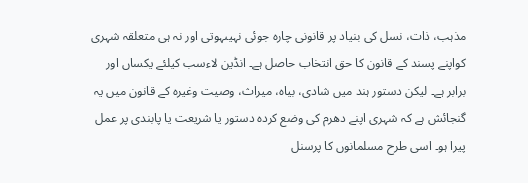مذہب، ذات، نسل کی بنیاد پر قانونی چارہ جوئی نہیںہوتی اور نہ ہی متعلقہ شہری کواپنے پسند کے قانون کا حق انتخاب حاصل ہے۔ انڈین لاءسب کیلئے یکساں اور برابر ہے۔ لیکن دستور ہند میں شادی، بیاہ، میراث، وصیت وغیرہ کے قانون میں یہ گنجائش ہے کہ شہری اپنے دھرم کی وضع کردہ دستور یا شریعت یا پابندی پر عمل پیرا ہو۔ اسی طرح مسلمانوں کا پرسنل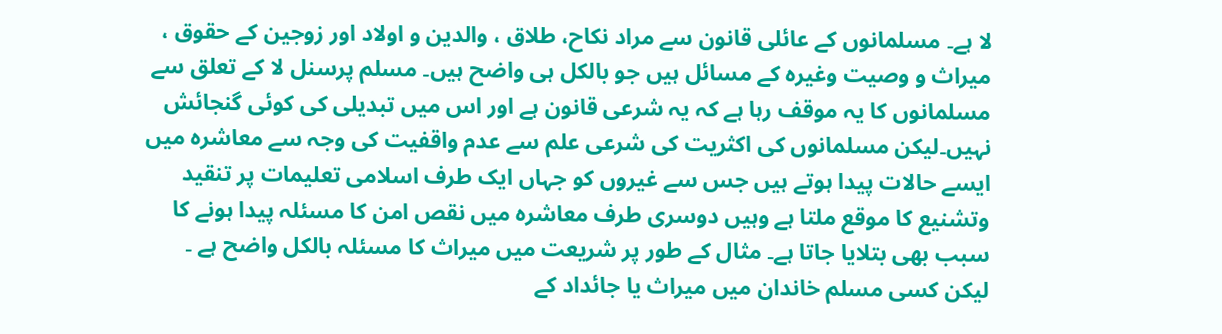لا ہے۔ مسلمانوں کے عائلی قانون سے مراد نکاح، طلاق ، والدین و اولاد اور زوجین کے حقوق ، میراث و وصیت وغیرہ کے مسائل ہیں جو بالکل ہی واضح ہیں۔ مسلم پرسنل لا کے تعلق سے مسلمانوں کا یہ موقف رہا ہے کہ یہ شرعی قانون ہے اور اس میں تبدیلی کی کوئی گنجائش نہیں۔لیکن مسلمانوں کی اکثریت کی شرعی علم سے عدم واقفیت کی وجہ سے معاشرہ میں ایسے حالات پیدا ہوتے ہیں جس سے غیروں کو جہاں ایک طرف اسلامی تعلیمات پر تنقید وتشنیع کا موقع ملتا ہے وہیں دوسری طرف معاشرہ میں نقص امن کا مسئلہ پیدا ہونے کا سبب بھی بتلایا جاتا ہے۔ مثال کے طور پر شریعت میں میراث کا مسئلہ بالکل واضح ہے ۔ لیکن کسی مسلم خاندان میں میراث یا جائداد کے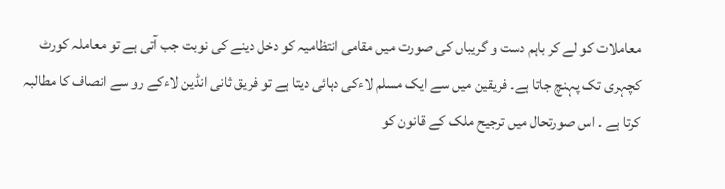معاملات کو لے کر باہم دست و گریباں کی صورت میں مقامی انتظامیہ کو دخل دینے کی نوبت جب آتی ہے تو معاملہ کورٹ کچہری تک پہنچ جاتا ہے۔ فریقین میں سے ایک مسلم لاءکی دہائی دیتا ہے تو فریق ثانی انڈین لاءکے رو سے انصاف کا مطالبہ کرتا ہے ۔ اس صورتحال میں ترجیح ملک کے قانون کو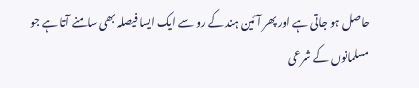حاصل ہو جاتی ہے اور پھر آئین ہند کے رو سے ایک ایسا فیصلہ بھی سامنے آتا ہے جو مسلمانوں کے شرعی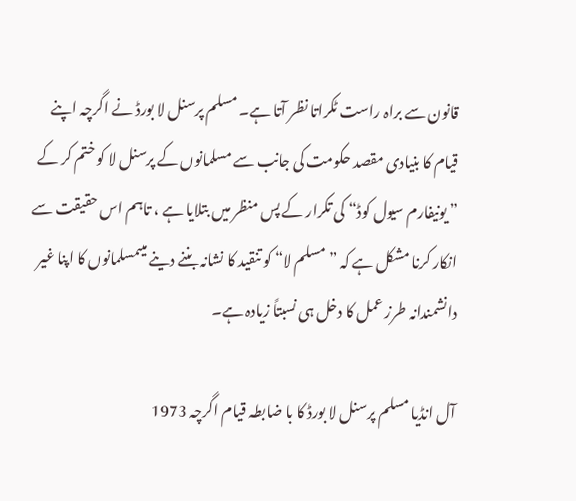قانون سے براہ راست ٹکراتا نظر آتا ہے۔ مسلم پرسنل لا بورڈ نے اگرچہ اپنے قیام کا بنیادی مقصد حکومت کی جانب سے مسلمانوں کے پرسنل لا کو ختم کر کے ” یونیفارم سیول کوڈ“ کی تکرار کے پس منظر میں بتلایا ہے ، تاہم اس حقیقت سے انکار کرنا مشکل ہے کہ ” مسلم لا“ کو تنقید کا نشانہ بننے دینے میںمسلمانوں کا اپنا غیر دانشمندانہ طرز عمل کا دخل ہی نسبتاً زیادہ ہے۔

آل انڈیا مسلم پرسنل لا بورڈ کا با ضابطہ قیام اگرچہ 1973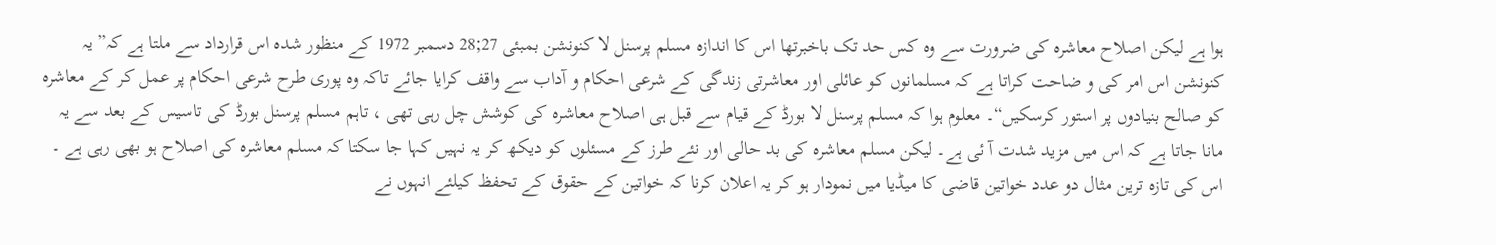ہوا ہے لیکن اصلاح معاشرہ کی ضرورت سے وہ کس حد تک باخبرتھا اس کا اندازہ مسلم پرسنل لا کنونشن بمبئی 27;28 دسمبر 1972 کے منظور شدہ اس قرارداد سے ملتا ہے کہ” یہ کنونشن اس امر کی و ضاحت کراتا ہے کہ مسلمانوں کو عائلی اور معاشرتی زندگی کے شرعی احکام و آداب سے واقف کرایا جائے تاکہ وہ پوری طرح شرعی احکام پر عمل کر کے معاشرہ کو صالح بنیادوں پر استور کرسکیں“۔ معلوم ہوا کہ مسلم پرسنل لا بورڈ کے قیام سے قبل ہی اصلاح معاشرہ کی کوشش چل رہی تھی ، تاہم مسلم پرسنل بورڈ کی تاسیس کے بعد سے یہ مانا جاتا ہے کہ اس میں مزید شدت آ ئی ہے۔ لیکن مسلم معاشرہ کی بد حالی اور نئے طرز کے مسئلوں کو دیکھ کر یہ نہیں کہا جا سکتا کہ مسلم معاشرہ کی اصلاح ہو بھی رہی ہے ۔ اس کی تازہ ترین مثال دو عدد خواتین قاضی کا میڈیا میں نمودار ہو کر یہ اعلان کرنا کہ خواتین کے حقوق کے تحفظ کیلئے انہوں نے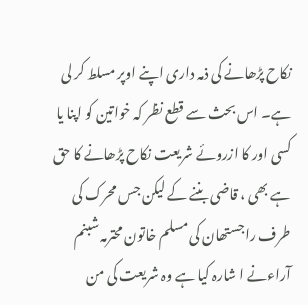نکاح پڑھانے کی ذمہ داری اپنے اوپر مسلط کر لی ہے۔ اس بحث سے قطع نظر کہ خواتین کو اپنا یا کسی اور کا ازروئے شریعت نکاح پڑھانے کا حق ہے بھی ، قاضی بننے کے لیکن جس محرک کی طرف راجستھان کی مسلم خاتون محترمہ شبنم آراءنے ا شارہ کیا ہے وہ شریعت کی من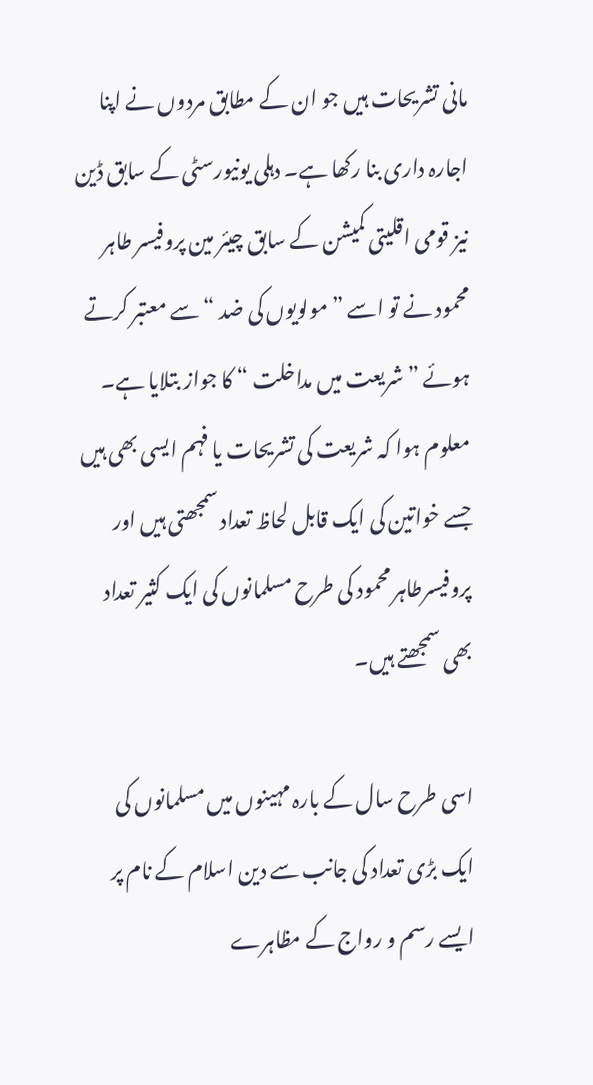مانی تشریحات ہیں جو ان کے مطابق مردوں نے اپنا اجارہ داری بنا رکھا ہے۔ دہلی یونیورسٹی کے سابق ڈین نیز قومی اقلیتی کمیشن کے سابق چیئر مین پروفیسر طاہر محمود نے تو اسے ” مولویوں کی ضد “ سے معتبر کرتے ہوئے ” شریعت میں مداخلت “ کا جواز بتلایا ہے۔ معلوم ہوا کہ شریعت کی تشریحات یا فہم ایسی بھی ہیں جسے خواتین کی ایک قابل لحاظ تعداد سمجھتی ہیں اور پروفیسرطاہر محمود کی طرح مسلمانوں کی ایک کثیر تعداد بھی سمجھتے ہیں۔

اسی طرح سال کے بارہ مہینوں میں مسلمانوں کی ایک بڑی تعداد کی جانب سے دین اسلام کے نام پر ایسے رسم و رواج کے مظاہرے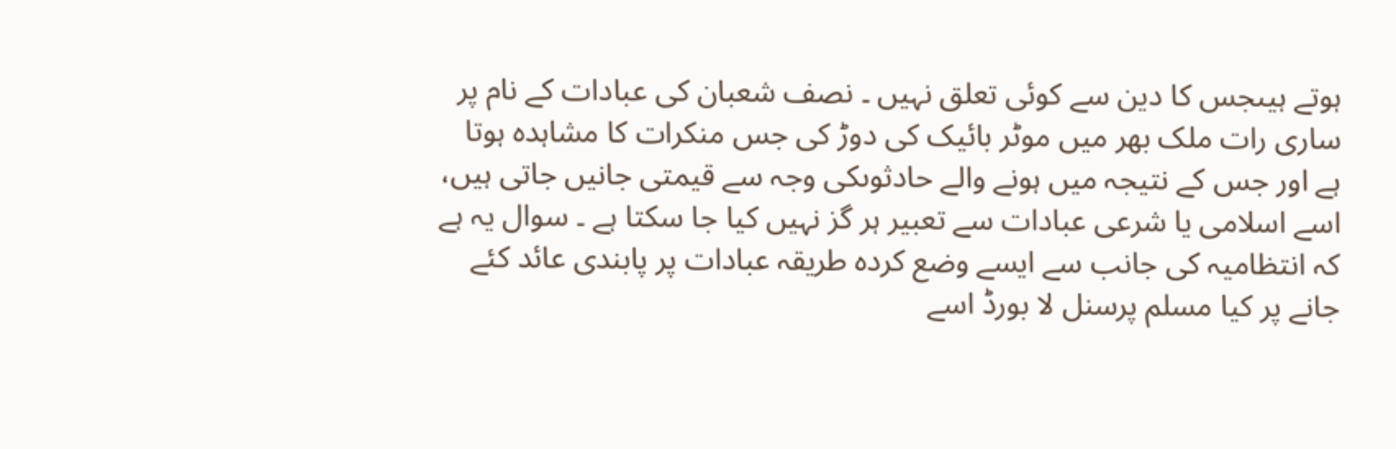ہوتے ہیںجس کا دین سے کوئی تعلق نہیں ۔ نصف شعبان کی عبادات کے نام پر ساری رات ملک بھر میں موٹر بائیک کی دوڑ کی جس منکرات کا مشاہدہ ہوتا ہے اور جس کے نتیجہ میں ہونے والے حادثوںکی وجہ سے قیمتی جانیں جاتی ہیں، اسے اسلامی یا شرعی عبادات سے تعبیر ہر گز نہیں کیا جا سکتا ہے ۔ سوال یہ ہے کہ انتظامیہ کی جانب سے ایسے وضع کردہ طریقہ عبادات پر پابندی عائد کئے جانے پر کیا مسلم پرسنل لا بورڈ اسے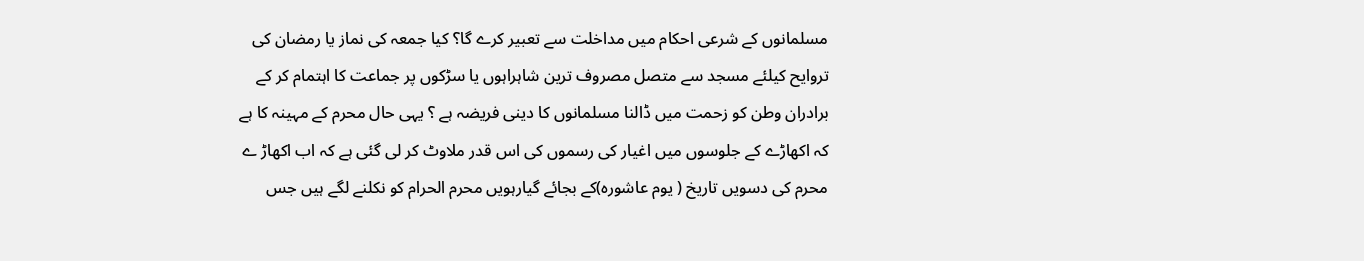مسلمانوں کے شرعی احکام میں مداخلت سے تعبیر کرے گا؟ کیا جمعہ کی نماز یا رمضان کی تروایح کیلئے مسجد سے متصل مصروف ترین شاہراہوں یا سڑکوں پر جماعت کا اہتمام کر کے برادران وطن کو زحمت میں ڈالنا مسلمانوں کا دینی فریضہ ہے ؟ یہی حال محرم کے مہینہ کا ہے کہ اکھاڑے کے جلوسوں میں اغیار کی رسموں کی اس قدر ملاوٹ کر لی گئی ہے کہ اب اکھاڑ ے محرم کی دسویں تاریخ ( یوم عاشورہ)کے بجائے گیارہویں محرم الحرام کو نکلنے لگے ہیں جس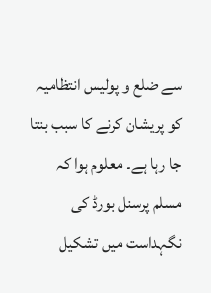سے ضلع و پولیس انتظامیہ کو پریشان کرنے کا سبب بنتا جا رہا ہے۔ معلوم ہوا کہ مسلم پرسنل بورڈ کی نگہداست میں تشکیل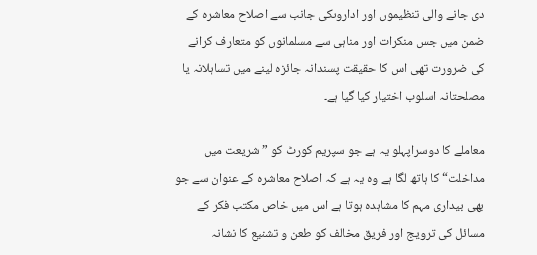دی جانے والی تنظیموں اور اداروںکی جانب سے اصلاح معاشرہ کے ضمن میں جس منکرات اور مناہی سے مسلمانوں کو متعارف کرانے کی ضرورت تھی اس کا حقیقت پسندانہ جائزہ لینے میں تساہلانہ یا مصلحتانہ اسلوب اختیار کیا گیا ہے۔

معاملے کا دوسراپہلو یہ ہے جو سپریم کورٹ کو ”شریعت میں مداخلت“ کا ہاتھ لگا ہے وہ یہ ہے کہ اصلاح معاشرہ کے عنوان سے جو بھی بیداری مہم کا مشاہدہ ہوتا ہے اس میں خاص مکتب فکر کے مسائل کی ترویج اور فریق مخالف کو طعن و تشنیع کا نشانہ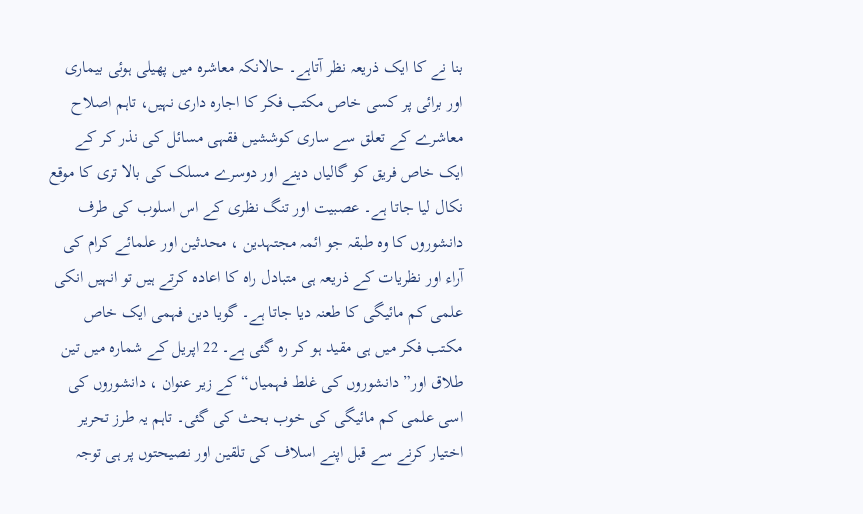بنا نے کا ایک ذریعہ نظر آتاہے۔ حالانکہ معاشرہ میں پھیلی ہوئی بیماری اور برائی پر کسی خاص مکتب فکر کا اجارہ داری نہیں، تاہم اصلاح معاشرے کے تعلق سے ساری کوششیں فقہی مسائل کی نذر کر کے ایک خاص فریق کو گالیاں دینے اور دوسرے مسلک کی بالا تری کا موقع نکال لیا جاتا ہے۔ عصبیت اور تنگ نظری کے اس اسلوب کی طرف دانشوروں کا وہ طبقہ جو ائمہ مجتہدین ، محدثین اور علمائے کرام کی آراء اور نظریات کے ذریعہ ہی متبادل راہ کا اعادہ کرتے ہیں تو انہیں انکی علمی کم مائیگی کا طعنہ دیا جاتا ہے۔ گویا دین فہمی ایک خاص مکتب فکر میں ہی مقید ہو کر رہ گئی ہے۔ 22 اپریل کے شمارہ میں تین طلاق اور” دانشوروں کی غلط فہمیاں“ کے زیر عنوان ، دانشوروں کی اسی علمی کم مائیگی کی خوب بحث کی گئی۔ تاہم یہ طرز تحریر اختیار کرنے سے قبل اپنے اسلاف کی تلقین اور نصیحتوں پر ہی توجہ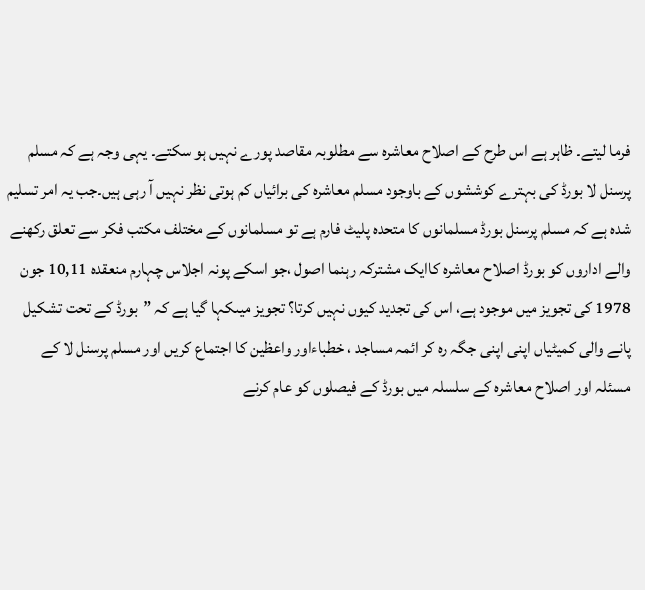فرما لیتے۔ ظاہر ہے اس طرح کے اصلاح معاشرہ سے مطلوبہ مقاصد پورے نہیں ہو سکتے۔ یہی وجہ ہے کہ مسلم پرسنل لا بورڈ کی بہترے کوششوں کے باوجود مسلم معاشرہ کی برائیاں کم ہوتی نظر نہیں آ رہی ہیں۔جب یہ امر تسلیم شدہ ہے کہ مسلم پرسنل بورڈ مسلمانوں کا متحدہ پلیٹ فارم ہے تو مسلمانوں کے مختلف مکتب فکر سے تعلق رکھنے والے اداروں کو بورڈ اصلاح معاشرہ کاایک مشترکہ رہنما اصول ،جو اسکے پونہ اجلاس چہارم منعقدہ 10,11 جون 1978 کی تجویز میں موجود ہے، اس کی تجدید کیوں نہیں کرتا؟ تجویز میںکہا گیا ہے کہ ”بورڈ کے تحت تشکیل پانے والی کمیٹیاں اپنی اپنی جگہ رہ کر ائمہ مساجد ، خطباءاور واعظین کا اجتماع کریں اور مسلم پرسنل لا کے مسئلہ اور اصلاح معاشرہ کے سلسلہ میں بورڈ کے فیصلوں کو عام کرنے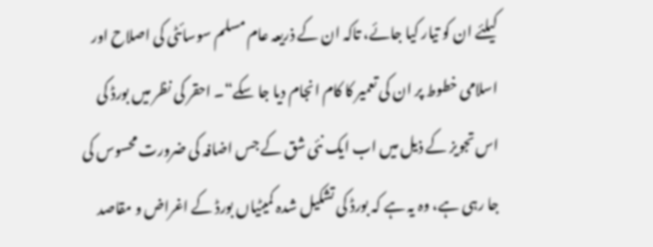کیلئے ان کو تیار کیا جائے، تاکہ ان کے ذریعہ عام مسلم سوسائٹی کی اصلاح اور اسلامی خطوط پر ان کی تعمیر کا کام انجام دیا جا سکے“۔ احقر کی نظر میں بورڈ کی اس تجویز کے ذیل میں اب ایک نئی شق کے جس اضافہ کی ضرورت محسوس کی جا رہی ہے، وہ یہ ہے کہ بورڈ کی تشکیل شدہ کمیٹیاں بورڈ کے اغراض و مقاصد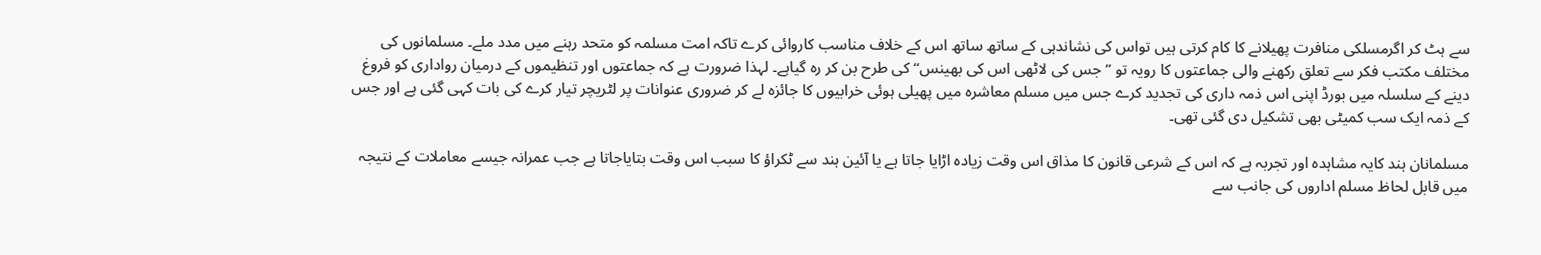سے ہٹ کر اگرمسلکی منافرت پھیلانے کا کام کرتی ہیں تواس کی نشاندہی کے ساتھ ساتھ اس کے خلاف مناسب کاروائی کرے تاکہ امت مسلمہ کو متحد رہنے میں مدد ملے۔ مسلمانوں کی مختلف مکتب فکر سے تعلق رکھنے والی جماعتوں کا رویہ تو ” جس کی لاٹھی اس کی بھینس“ کی طرح بن کر رہ گیاہے۔ لہذا ضرورت ہے کہ جماعتوں اور تنظیموں کے درمیان رواداری کو فروغ دینے کے سلسلہ میں بورڈ اپنی اس ذمہ داری کی تجدید کرے جس میں مسلم معاشرہ میں پھیلی ہوئی خرابیوں کا جائزہ لے کر ضروری عنوانات پر لٹریچر تیار کرے کی بات کہی گئی ہے اور جس کے ذمہ ایک سب کمیٹی بھی تشکیل دی گئی تھی۔

مسلمانان ہند کایہ مشاہدہ اور تجربہ ہے کہ اس کے شرعی قانون کا مذاق اس وقت زیادہ اڑایا جاتا ہے یا آئین ہند سے ٹکراؤ کا سبب اس وقت بتایاجاتا ہے جب عمرانہ جیسے معاملات کے نتیجہ میں قابل لحاظ مسلم اداروں کی جانب سے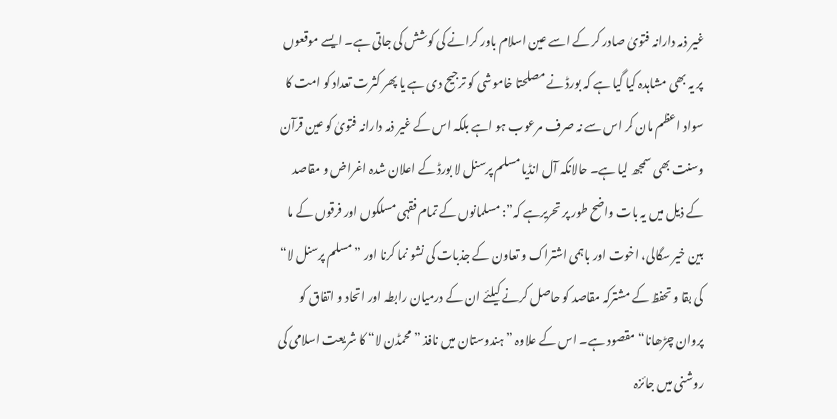غیر ذمہ دارانہ فتویٰ صادر کر کے اسے عین اسلام باور کرانے کی کوشش کی جاتی ہے۔ ایسے موقعوں پر یہ بھی مشاہدہ کیا گیا ہے کہ بورڈ نے مصلحتا خاموشی کو ترجیح دی ہے یا پھر کثرت تعداد کو امت کا سواد اعظم مان کر اس سے نہ صرف مرعوب ہو اہے بلکہ اس کے غیر ذمہ دارانہ فتویٰ کو عین قرآن وسنت بھی سمجھ لیا ہے۔ حالانکہ آل انڈیا مسلم پرسنل لا بورڈ کے اعلان شدہ اغراض و مقاصد کے ذیل میں یہ بات واضح طور پر تحریرہے کہ”: مسلمانوں کے تمام فقہی مسلکوں اور فرقوں کے ما بین خیر سگالی، اخوت اور باہمی اشتراک و تعاون کے جذبات کی نشو نما کرنا اور ”مسلم پرسنل لا“ کی بقا و تحفظ کے مشترکہ مقاصد کو حاصل کرنے کیلئے ان کے درمیان رابطہ اور اتحاد و اتفاق کو پروان چڑھانا“ مقصود ہے۔ اس کے علاوہ ”ہندوستان میں نافذ ” محمڈن لا“ کا شریعت اسلامی کی روشنی میں جائزہ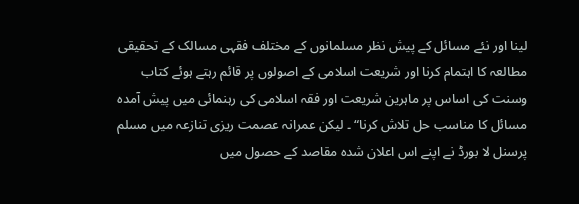لینا اور نئے مسائل کے پیش نظر مسلمانوں کے مختلف فقہی مسالک کے تحقیقی مطالعہ کا اہتمام کرنا اور شریعت اسلامی کے اصولوں پر قائم رہتے ہوئے کتاب وسنت کی اساس پر ماہرین شریعت اور فقہ اسلامی کی رہنمائی میں پیش آمدہ مسائل کا مناسب حل تلاش کرنا“ ۔ لیکن عمرانہ عصمت ریزی تنازعہ میں مسلم پرسنل لا بورڈ نے اپنے اس اعلان شدہ مقاصد کے حصول میں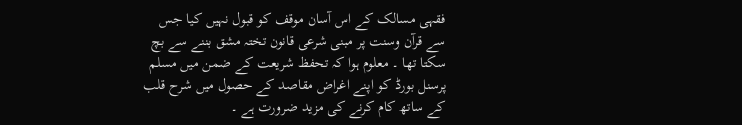فقہی مسالک کے اس آسان موقف کو قبول نہیں کیا جس سے قرآن وسنت پر مبنی شرعی قانون تختہ مشق بننے سے بچ سکتا تھا ۔ معلوم ہوا کہ تحفظ شریعت کے ضمن میں مسلم پرسنل بورڈ کو اپنے اغراض مقاصد کے حصول میں شرح قلب کے ساتھ کام کرنے کی مزید ضرورت ہے ۔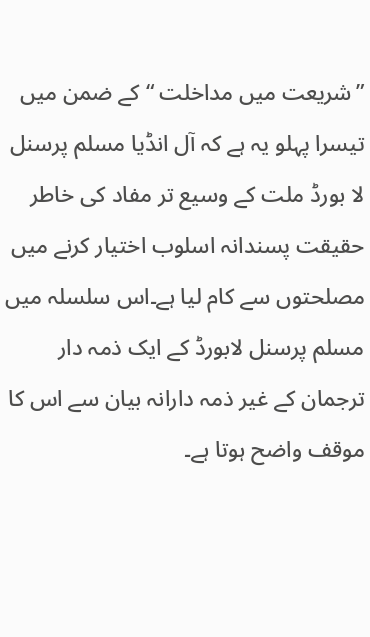”شریعت میں مداخلت “کے ضمن میں تیسرا پہلو یہ ہے کہ آل انڈیا مسلم پرسنل لا بورڈ ملت کے وسیع تر مفاد کی خاطر حقیقت پسندانہ اسلوب اختیار کرنے میں مصلحتوں سے کام لیا ہے۔اس سلسلہ میں مسلم پرسنل لابورڈ کے ایک ذمہ دار ترجمان کے غیر ذمہ دارانہ بیان سے اس کا موقف واضح ہوتا ہے۔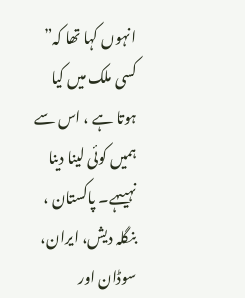انہوں کہا تھا کہ” کسی ملک میں کیا ہوتا ہے ، اس سے ہمیں کوئی لینا دینا نہیںہے۔ پاکستان ، بنگلہ دیش، ایران، سوڈان اور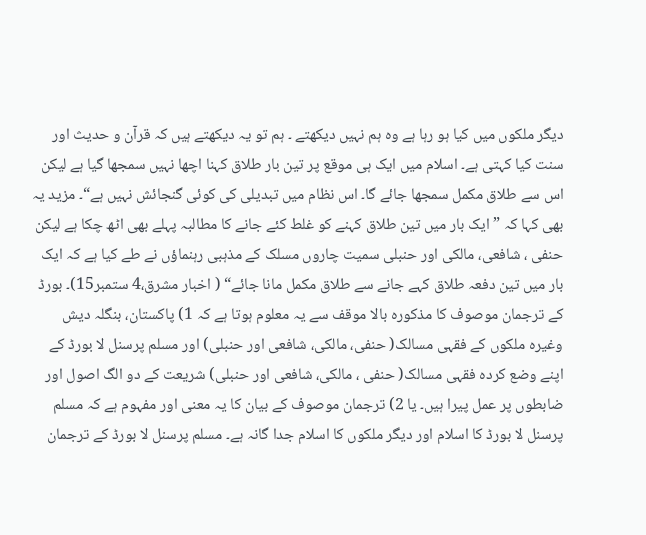دیگر ملکوں میں کیا ہو رہا ہے وہ ہم نہیں دیکھتے ۔ ہم تو یہ دیکھتے ہیں کہ قرآن و حدیث اور سنت کیا کہتی ہے۔ اسلام میں ایک ہی موقع پر تین بار طلاق کہنا اچھا نہیں سمجھا گیا ہے لیکن اس سے طلاق مکمل سمجھا جائے گا۔ اس نظام میں تبدیلی کی کوئی گنجائش نہیں ہے“۔ مزید یہ بھی کہا کہ ” ایک بار میں تین طلاق کہنے کو غلط کئے جانے کا مطالبہ پہلے بھی اٹھ چکا ہے لیکن حنفی ، شافعی، مالکی اور حنبلی سمیت چاروں مسلک کے مذہبی رہنماؤں نے طے کیا ہے کہ ایک بار میں تین دفعہ طلاق کہے جانے سے طلاق مکمل مانا جائے“ ( اخبار مشرق،4 ستمبر15)۔ بورڈ کے ترجمان موصوف کا مذکورہ بالا موقف سے یہ معلوم ہوتا ہے کہ 1) پاکستان، بنگلہ دیش وغیرہ ملکوں کے فقہی مسالک( حنفی، مالکی، شافعی اور حنبلی) اور مسلم پرسنل لا بورڈ کے اپنے وضع کردہ فقہی مسالک( حنفی ، مالکی، شافعی اور حنبلی) شریعت کے دو الگ اصول اور ضابطوں پر عمل پیرا ہیں۔ یا 2) ترجمان موصوف کے بیان کا یہ معنی اور مفہوم ہے کہ مسلم پرسنل لا بورڈ کا اسلام اور دیگر ملکوں کا اسلام جدا گانہ ہے۔ مسلم پرسنل لا بورڈ کے ترجمان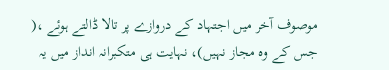موصوف آخر میں اجتہاد کے دروازے پر تالا ڈالتے ہوئے ،( جس کے وہ مجاز نہیں)، نہایت ہی متکبرانہ انداز میں یہ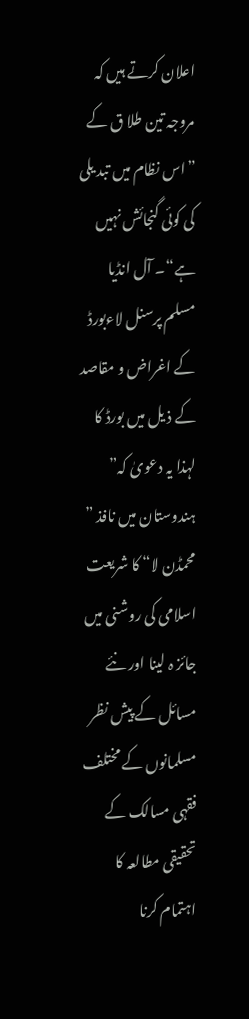اعلان کرتے ہیں کہ مروجہ تین طلا ق کے ”اس نظام میں تبد یلی کی کوئی گنجائش نہیں ہے“۔ آل انڈیا مسلم پرسنل لاءبورڈ کے اغراض و مقاصد کے ذ یل میں بورڈ کا لہذا یہ دعویٰ کہ” ہندوستان میں نافذ ” محمڈن لا“ کا شریعت اسلامی کی روشنی میں جائز ہ لینا اور نئے مسائل کے پیش نظر مسلمانوں کے مختلف فقہی مسالک کے تحقیقی مطالعہ کا اہتمام کرنا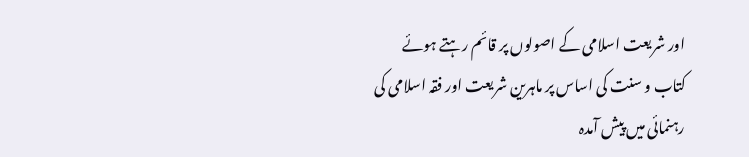اور شریعت اسلامی کے اصولوں پر قائم رہتے ہوئے کتاب و سنت کی اساس پر ماہرین شریعت اور فقہ اسلامی کی رہنمائی میں پیش آمدہ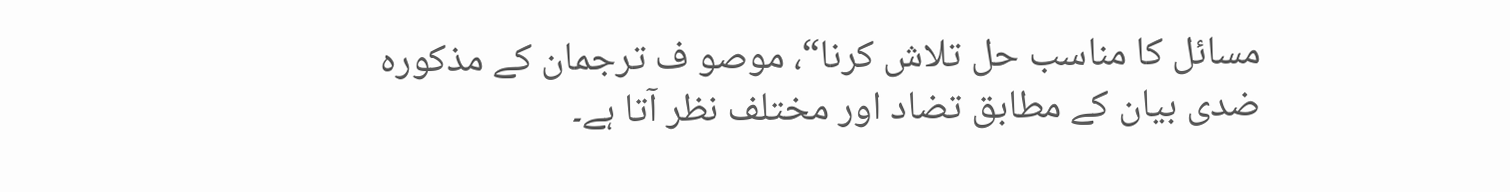مسائل کا مناسب حل تلاش کرنا“، موصو ف ترجمان کے مذکورہ ضدی بیان کے مطابق تضاد اور مختلف نظر آتا ہے۔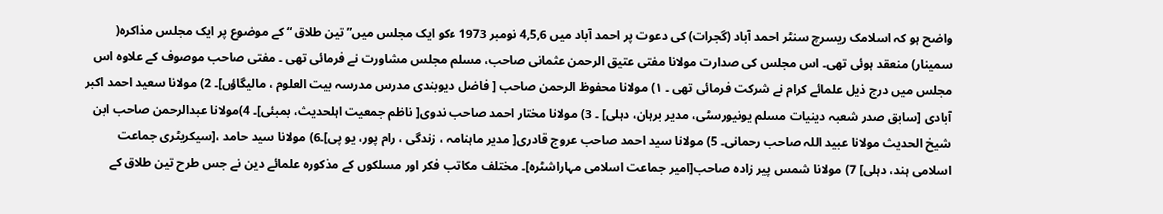واضح ہو کہ اسلامک ریسرچ سنٹر احمد آباد (گجرات) کی دعوت پر احمد آباد میں 4,5,6 نومبر 1973 ءکو ایک مجلس میں” تین طلاق “ کے موضوع پر ایک مجلس مذاکرہ( سمینار) منعقد ہوئی تھی۔ اس مجلس کی صدارت مولانا مفتی عتیق الرحمن عثمانی صاحب، مسلم مجلس مشاورت نے فرمائی تھی ۔ مفتی صاحب موصوف کے علاوہ اس مجلس میں درج ذیل علمائے کرام نے شرکت فرمائی تھی ۔ ۱) مولانا محفوظ الرحمن صاحب [ فاضل دیوبندی مدرس مدرسہ بیت العلوم ، مالیگاؤں]۔ 2) مولانا سعید احمد اکبر آبادی [سابق صدر شعبہ دینیات مسلم یونیورسٹی، مدیر برہان، دہلی] ۔ 3) مولانا مختار احمد صاحب ندوی[ ناظم جمعیت اہلحدیث، بمبئی]۔ 4)مولانا عبدالرحمن صاحب ابن شیخ الحدیث مولانا عبید اللہ صاحب رحمانی۔ 5) مولانا سید احمد صاحب عروج قادری[ مدیر ماہنامہ ، زندگی ، رام پور، یو پی]۔6) مولانا سید حامد ،[سیکریٹری جماعت اسلامی ہند، دہلی] 7) مولانا شمس پیر زادہ صاحب[امیر جماعت اسلامی مہاراشٹرہ]۔ مختلف مکاتب فکر اور مسلکوں کے مذکورہ علمائے دین نے جس طرح تین طلاق کے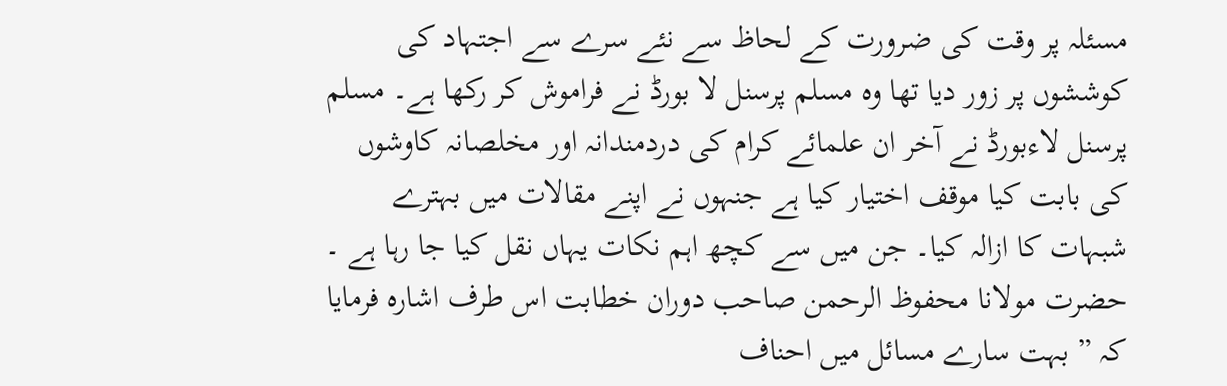مسئلہ پر وقت کی ضرورت کے لحاظ سے نئے سرے سے اجتہاد کی کوششوں پر زور دیا تھا وہ مسلم پرسنل لا بورڈ نے فراموش کر رکھا ہے۔ مسلم پرسنل لاءبورڈ نے آخر ان علمائے کرام کی دردمندانہ اور مخلصانہ کاوشوں کی بابت کیا موقف اختیار کیا ہے جنہوں نے اپنے مقالات میں بہترے شبہات کا ازالہ کیا۔ جن میں سے کچھ اہم نکات یہاں نقل کیا جا رہا ہے ۔ حضرت مولانا محفوظ الرحمن صاحب دوران خطابت اس طرف اشارہ فرمایا کہ ” بہت سارے مسائل میں احناف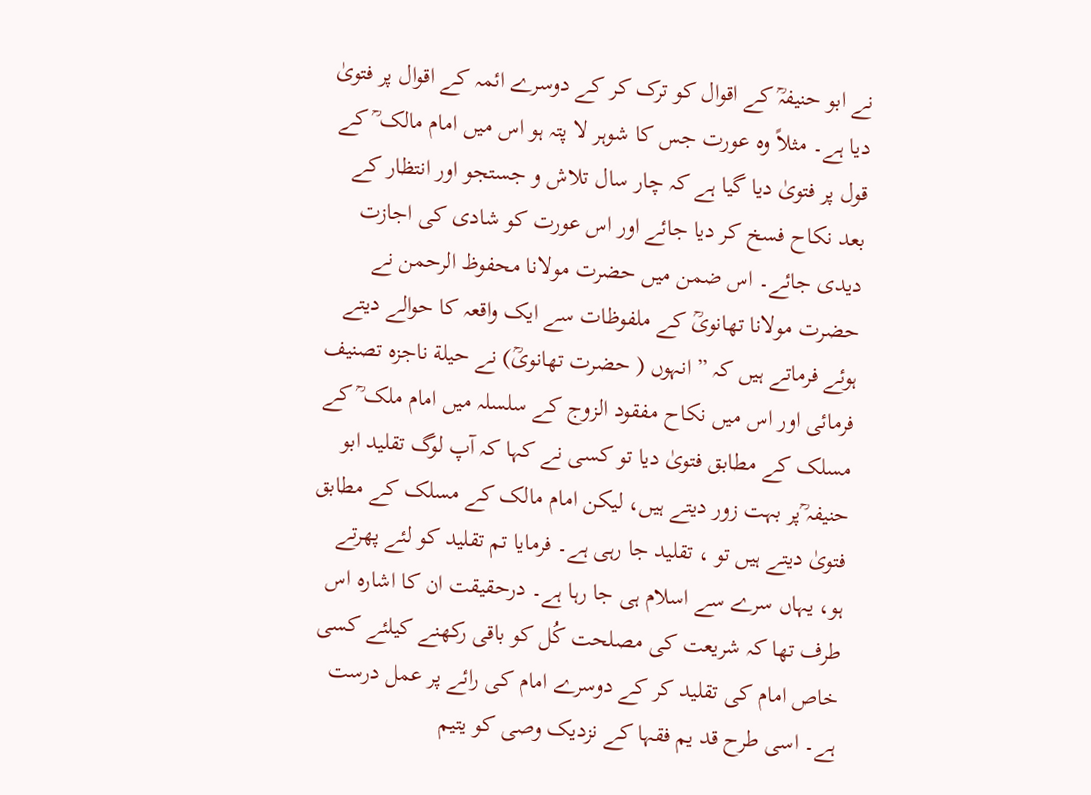نے ابو حنیفہؒ کے اقوال کو ترک کر کے دوسرے ائمہ کے اقوال پر فتویٰ دیا ہے۔ مثلاً وہ عورت جس کا شوہر لا پتہ ہو اس میں امام مالک ؒ کے قول پر فتویٰ دیا گیا ہے کہ چار سال تلاش و جستجو اور انتظار کے بعد نکاح فسخ کر دیا جائے اور اس عورت کو شادی کی اجازت دیدی جائے۔ اس ضمن میں حضرت مولانا محفوظ الرحمن نے حضرت مولانا تھانویؒ کے ملفوظات سے ایک واقعہ کا حوالے دیتے ہوئے فرماتے ہیں کہ ” انہوں ( حضرت تھانویؒ) نے حیلة ناجزہ تصنیف فرمائی اور اس میں نکاح مفقود الزوج کے سلسلہ میں امام ملک ؒ کے مسلک کے مطابق فتویٰ دیا تو کسی نے کہا کہ آپ لوگ تقلید ابو حنیفہ ؒپر بہت زور دیتے ہیں، لیکن امام مالک کے مسلک کے مطابق فتویٰ دیتے ہیں تو ، تقلید جا رہی ہے۔ فرمایا تم تقلید کو لئے پھرتے ہو، یہاں سرے سے اسلام ہی جا رہا ہے۔ درحقیقت ان کا اشارہ اس طرف تھا کہ شریعت کی مصلحت کُل کو باقی رکھنے کیلئے کسی خاص امام کی تقلید کر کے دوسرے امام کی رائے پر عمل درست ہے۔ اسی طرح قد یم فقہا کے نزدیک وصی کو یتیم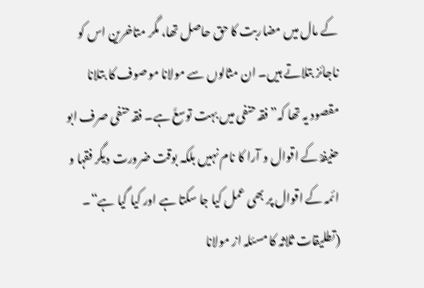کے مال میں مضاربت کا حق حاصل تھا، مگر متاخرین اس کو ناجائز بتلاتے ہیں۔ ان مثالوں سے مولانا موصوف کا بتلانا مقصود یہ تھا کہ” فقہ حنفی میں بہت توسعَّ ہے۔ فقہ حنفی صرف ابو حنیفہؒ کے اقوال و آرا کا نام نہیں بلکہ بوقت ضرورت دیگر فقہا و ائمہ کے اقوال پر بھی عمل کیا جا سکتا ہے اور کیا گیا ہے“۔ (تطلیقات ثلاثہ کا مسئلہ از مولانا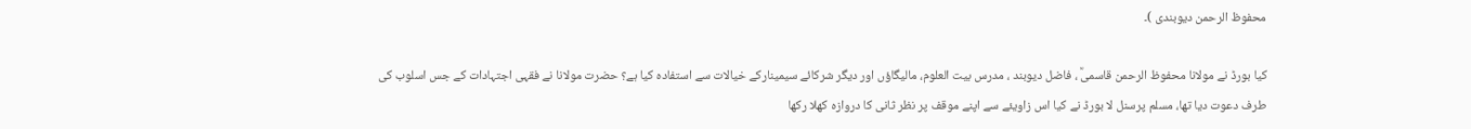محفوظ الرحمن دیوبندی )۔

کیا بورڈ نے مولانا محفوظ الرحمن قاسمیؒ ، فاضل دیوبند ، مدرس بیت العلوم، مالیگاؤں اور دیگر شرکائے سیمینارکے خیالات سے استفادہ کیا ہے؟ حضرت مولانا نے فقہی اجتہادات کے جس اسلوب کی طرف دعوت دیا تھا، مسلم پرسنل لا بورڈ نے کیا اس زاویئے سے اپنے موقف پر نظر ثانی کا دروازہ کھلا رکھا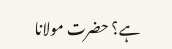ہے؟ حضرت مولانا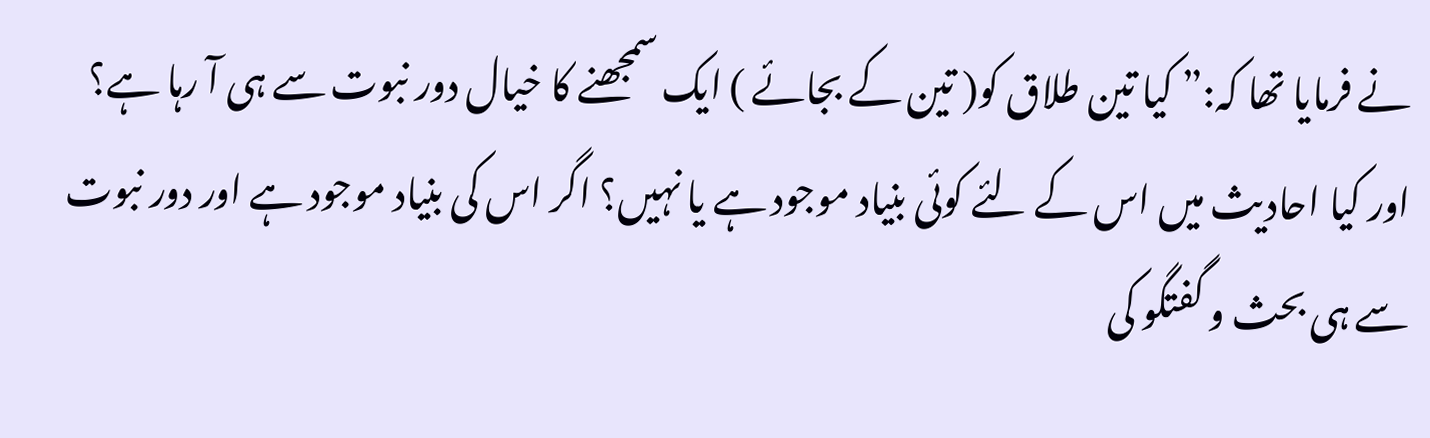نے فرمایا تھا کہ:” کیا تین طلاق کو( تین کے بجائے ) ایک سمجھنے کا خیال دور نبوت سے ہی آ رہا ہے؟ اور کیا احادیث میں اس کے لئے کوئی بنیاد موجود ہے یا نہیں؟ اگر اس کی بنیاد موجود ہے اور دور نبوت سے ہی بحث و گفتگو کی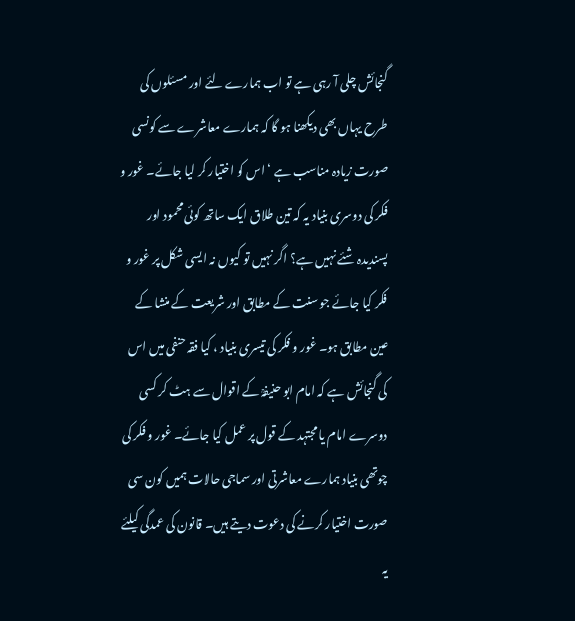گنجائش چلی آ رہی ہے تو اب ہمارے لئے اور مسئلوں کی طرح یہاں بھی دیکھنا ہو گا کہ ہمارے معاشرے سے کونسی صورت زیادہ مناسب ہے ‘ اس کو اختیار کر لیا جائے۔ غور و فکر کی دوسری بنیاد یہ کہ تین طلاق ایک ساتھ کوئی محمود اور پسندیدہ شئے نہیں ہے؟ اگر نہیں تو کیوں نہ ایسی شکل پر غور و فکر کیا جائے جو سنت کے مطابق اور شریعت کے منشا کے عین مطابق ہو۔ غور و فکر کی تیسری بنیاد ، کیا فقہ حنفی میں اس کی گنجائش ہے کہ امام ابو حنیفہؒ کے اقوال سے ہٹ کر کسی دوسرے امام یا مجتہد کے قول پر عمل کیا جائے۔ غور و فکر کی چوتھی بنیاد ہمارے معاشرتی اور سماجی حالات ہمیں کون سی صورت اختیار کرنے کی دعوت دیتے ہیں۔ قانون کی عمدگی کیلئے یہ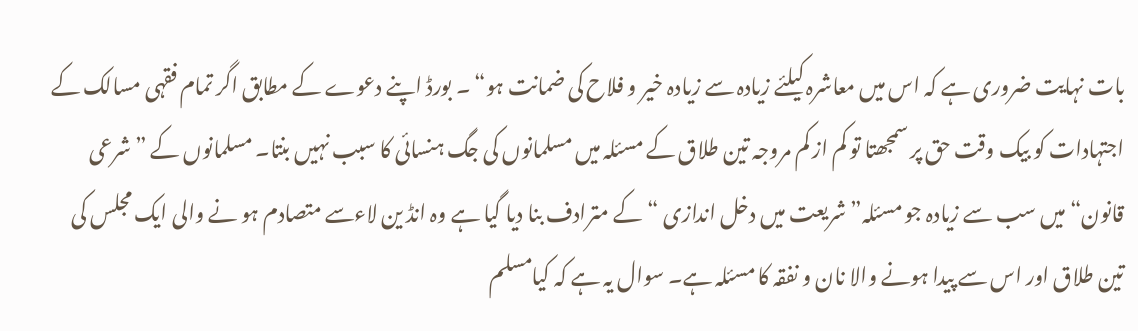بات نہایت ضروری ہے کہ اس میں معاشرہ کیلئے زیادہ سے زیادہ خیر و فلاح کی ضمانت ہو“ ۔ بورڈ اپنے دعوے کے مطابق اگر تمام فقہی مسالک کے اجتہادات کو بیک وقت حق پر سمجھتا تو کم از کم مروجہ تین طلاق کے مسئلہ میں مسلمانوں کی جگ ہنسائی کا سبب نہیں بنتا۔ مسلمانوں کے ” شرعی قانون“ میں سب سے زیادہ جو مسئلہ” شریعت میں دخل اندازی “کے مترادف بنا دیا گیا ہے وہ انڈ ین لاءسے متصادم ہو نے والی ایک مجلس کی تین طلاق اور اس سے پیدا ہونے والا نان و نفقہ کا مسئلہ ہے۔ سوال یہ ہے کہ کیامسلم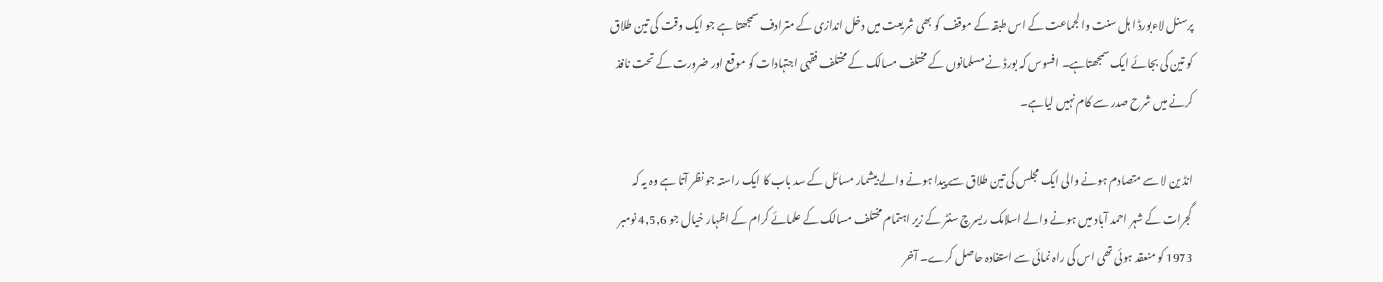پرسنل لاءبورڈ ا ہل سنت وا لجماعت کے اس طبقہ کے موقف کو بھی شریعت میں دخل اندازی کے مترادف سمجھتا ہے جو ایک وقت کی تین طلاق کو تین کی بجائے ایک سمجھتاہے۔ افسوس کہ بورڈ نے مسلمانوں کے مختلف مسالک کے مختلف فقہی اجتہادات کو موقع اور ضرورت کے تحت نافذ کرنے میں شرح صدر سے کام نہیں لیاہے۔

انڈ ین لا سے متصادم ہونے والی ایک مجلس کی تین طلاق سے پیدا ہونے والے بیشمار مسائل کے سد باب کا ایک راستہ جو نظر آتا ہے وہ یہ کہ گجرات کے شہر احمد آباد میں ہونے والے اسلامک ریسرچ سنٹر کے زیر اہتمام مختلف مسالک کے علمائے کرام کے اظہار خیال جو 4,5,6 نومبر 1973 کو منعقد ہوئی تھی اس کی راہ نمائی سے استفادہ حاصل کرے۔ آخر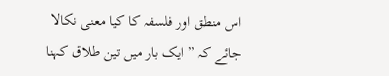اس منطق اور فلسفہ کا کیا معنی نکالا جائے کہ ” ایک بار میں تین طلاق کہنا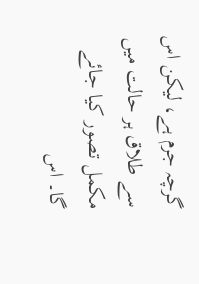گرچہ جرم ہے، لیکن اس سے طلاق ہر حالت میں مکمل تصور کیا جائے گا۔ اس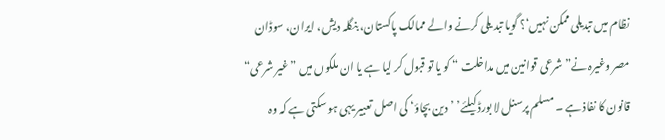نظام میں تبدیلی ممکن نہیں‘؟ گویا تبد یلی کرنے والے ممالک پاکستان، بنگلہ دیش، ایران، سوڈان مصر وغیرہ نے” شرعی قوانین میں مداخلت “ کو یا تو قبول کر لیا ہے یا ان ملکوں میں ”غیر شرعی“ قانون کا نفاذ ہے ۔ مسلم پرسنل لا بورڈ کیلئے’ ’دین بچاؤ‘ کی اصل تعبیر یہی ہو سکتی ہے کہ وہ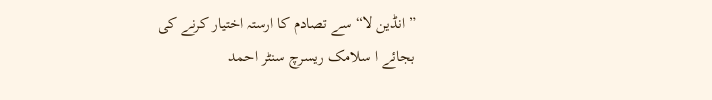”انڈین لا“ سے تصادم کا ارستہ اختیار کرنے کی بجائے ا سلامک ریسرچ سنٹر احمد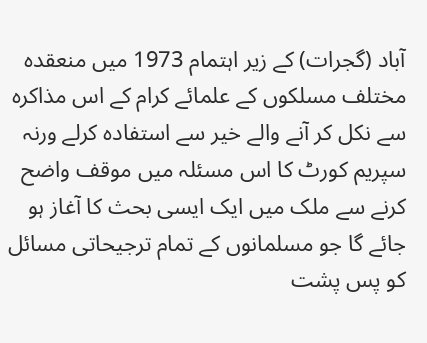آباد (گجرات) کے زیر اہتمام 1973 میں منعقدہ مختلف مسلکوں کے علمائے کرام کے اس مذاکرہ سے نکل کر آنے والے خیر سے استفادہ کرلے ورنہ سپریم کورٹ کا اس مسئلہ میں موقف واضح کرنے سے ملک میں ایک ایسی بحث کا آغاز ہو جائے گا جو مسلمانوں کے تمام ترجیحاتی مسائل کو پس پشت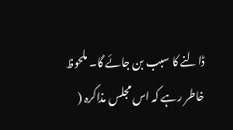ڈالنے کا سبب بن جائے گا۔ ملحوظ خاطر رہے کہ اس مجلس مذاکرہ (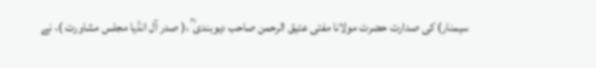سیمنار) کی صدارت حضرت مولانا مفتی عتیق الرحمن صاحب دیوبندی ؒ ،( صدر آل انڈیا مجلس مشاورت )، نے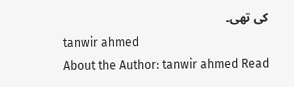کی تھی۔
tanwir ahmed
About the Author: tanwir ahmed Read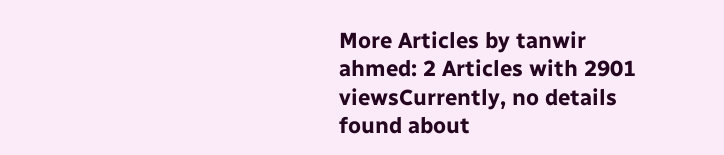More Articles by tanwir ahmed: 2 Articles with 2901 viewsCurrently, no details found about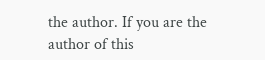the author. If you are the author of this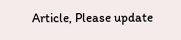Article, Please update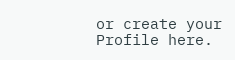or create your Profile here.